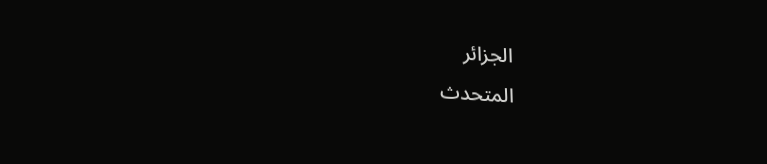الجزائر
المتحدث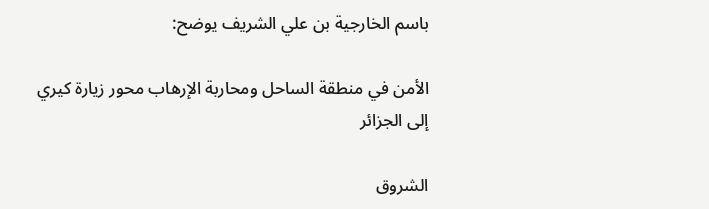باسم الخارجية بن علي الشريف يوضح:

الأمن في منطقة الساحل ومحاربة الإرهاب محور زيارة كيري إلى الجزائر

الشروق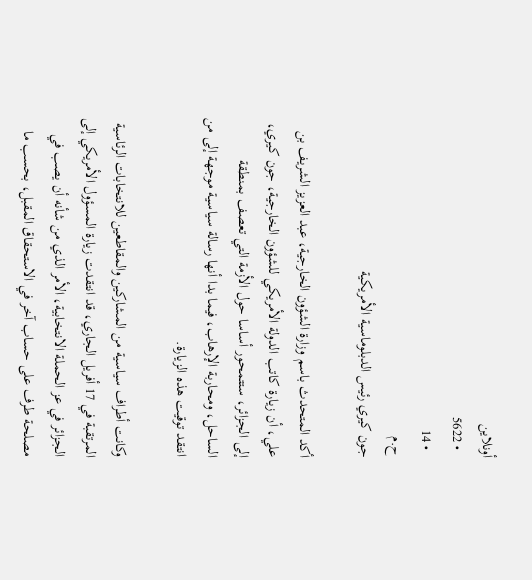أونلاين
  • 5622
  • 14
ح.م
جون كيري رئيس الدبلوماسية الأمريكية

أكد المتحدث باسم وزارة الشؤون الخارجية، عبد العزيز الشريف بن علي، أن زيارة كاتب الدولة الأمريكي للشؤون الخارجية، جون كيري، إلى الجزائر، ستتمحور أساسا حول الأزمة التي تعصف بمنطقة الساحل، ومحاربة الإرهاب، فيما بدا أنها رسالة سياسية موجهة إلى من انتقد توقيت هذه الزيارة.

وكانت أطراف سياسية من المشاركين والمقاطعين للانتخابات الرئاسية المرتقبة في 17 أفريل الجاري، قد انتقدت زيارة المسؤول الأمريكي إلى الجزائر في عز الحملة الانتخابية، الأمر الذي من شأنه أن يصب في مصلحة طرف على حساب آخر في الاستحقاق المقبل، بحسب ما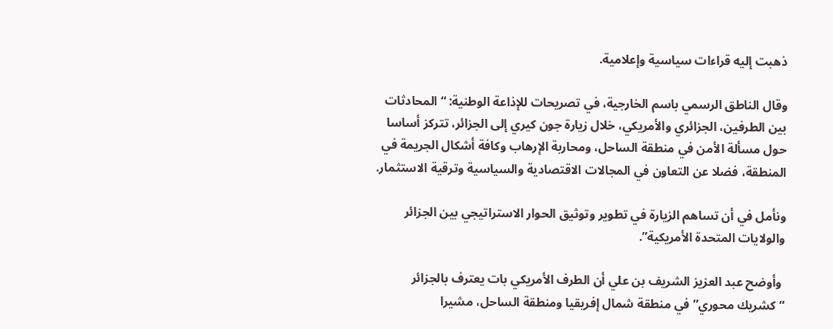ذهبت إليه قراءات سياسية وإعلامية.

وقال الناطق الرسمي باسم الخارجية، في تصريحات للإذاعة الوطنية: “المحادثات بين الطرفين، الجزائري والأمريكي، خلال زيارة جون كيري إلى الجزائر، تتركز أساسا حول مسألة الأمن في منطقة الساحل، ومحاربة الإرهاب وكافة أشكال الجريمة في المنطقة، فضلا عن التعاون في المجالات الاقتصادية والسياسية وترقية الاستثمار.

ونأمل في أن تساهم الزيارة في تطوير وتوثيق الحوار الاستراتيجي بين الجزائر والولايات المتحدة الأمريكية”.

 وأوضح عبد العزيز الشريف بن علي أن الطرف الأمريكي بات يعترف بالجزائر “كشريك محوري” في منطقة شمال إفريقيا ومنطقة الساحل، مشيرا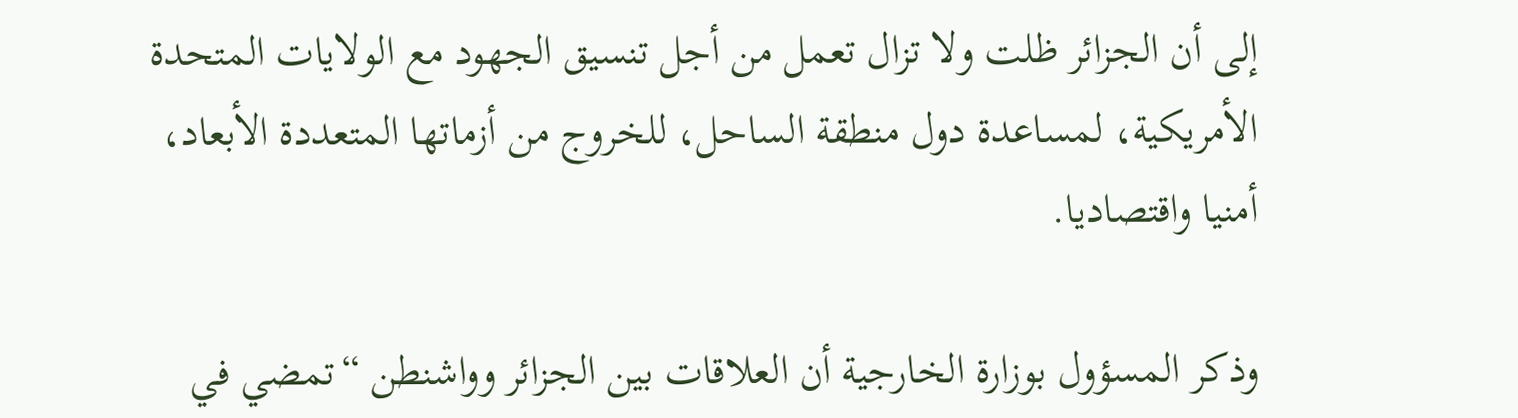إلى أن الجزائر ظلت ولا تزال تعمل من أجل تنسيق الجهود مع الولايات المتحدة الأمريكية، لمساعدة دول منطقة الساحل، للخروج من أزماتها المتعددة الأبعاد، أمنيا واقتصاديا.

وذكر المسؤول بوزارة الخارجية أن العلاقات بين الجزائر وواشنطن “تمضي في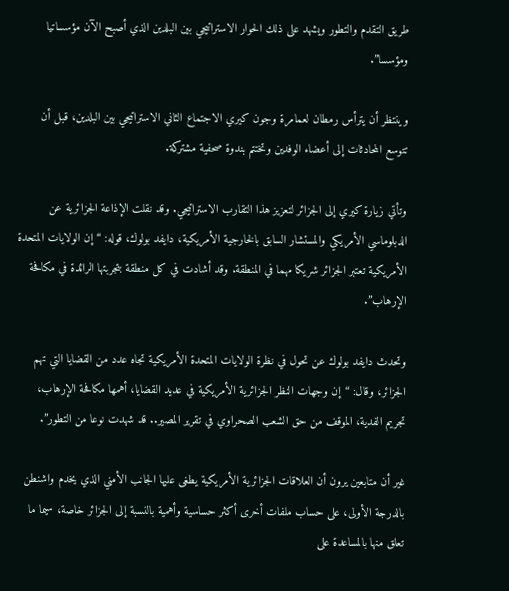طريق التقدم والتطور ويشهد على ذلك الحوار الاستراتيجي بين البلدين الذي أصبح الآن مؤسساتيا ومؤسسا”.

وينتظر أن يترأس رمطان لعمامرة وجون كيري الاجتماع الثاني الاستراتيجي بين البلدين، قبل أن تتوسع المحادثات إلى أعضاء الوفدين وتختتم بندوة صحفية مشتركة.

وتأتي زيارة كيري إلى الجزائر لتعزيز هذا التقارب الاستراتيجي. وقد نقلت الإذاعة الجزائرية عن الدبلوماسي الأمريكي والمستشار السابق بالخارجية الأمريكية، دايفد بولوك، قوله: “إن الولايات المتحدة الأمريكية تعتبر الجزائر شريكا مهما في المنطقة. وقد أشادت في كل منطقة بتجربتها الرائدة في مكافحة الإرهاب”.

وتحدث دايفد بولوك عن تحول في نظرة الولايات المتحدة الأمريكية تجاه عدد من القضايا التي تهم الجزائر، وقال: “إن وجهات النظر الجزائرية الأمريكية في عديد القضايا، أهمها مكافحة الإرهاب، تجريم الفدية، الموقف من حق الشعب الصحراوي في تقرير المصير.. قد شهدت نوعا من التطور”.

غير أن متابعين يرون أن العلاقات الجزائرية الأمريكية يطغى عليها الجانب الأمني الذي يخدم واشنطن بالدرجة الأولى، على حساب ملفات أخرى أكثر حساسية وأهمية بالنسبة إلى الجزائر خاصة، سيما ما تعلق منها بالمساعدة على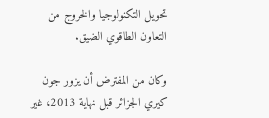تحويل التكنولوجيا والخروج من التعاون الطاقوي الضيق.

وكان من المفترض أن يزور جون كيري الجزائر قبل نهاية 2013، غير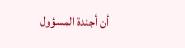أن أجندة المسؤول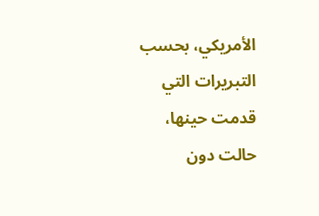الأمريكي، بحسب التبريرات التي قدمت حينها، حالت دون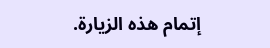إتمام هذه الزيارة.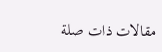مقالات ذات صلة